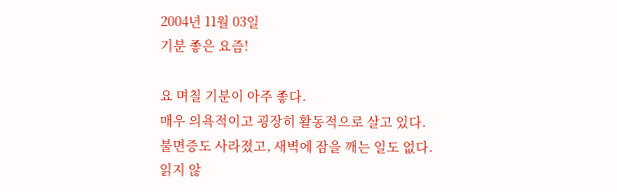2004년 11월 03일
기분 좋은 요즘!

요 며칠 기분이 아주 좋다.
매우 의욕적이고 굉장히 활동적으로 살고 있다.
불면증도 사라졌고, 새벽에 잠을 깨는 일도 없다.
읽지 않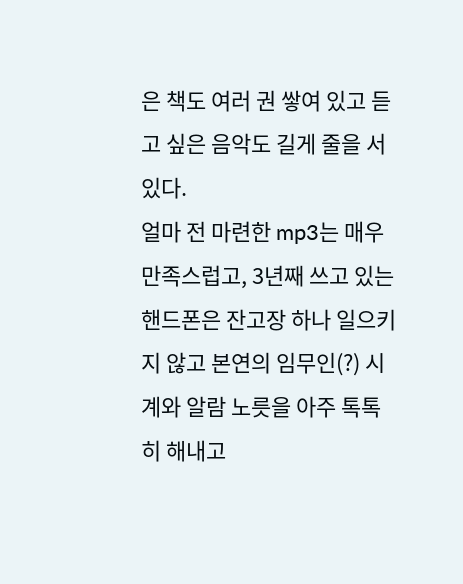은 책도 여러 권 쌓여 있고 듣고 싶은 음악도 길게 줄을 서있다.
얼마 전 마련한 mp3는 매우 만족스럽고, 3년째 쓰고 있는 핸드폰은 잔고장 하나 일으키지 않고 본연의 임무인(?) 시계와 알람 노릇을 아주 톡톡히 해내고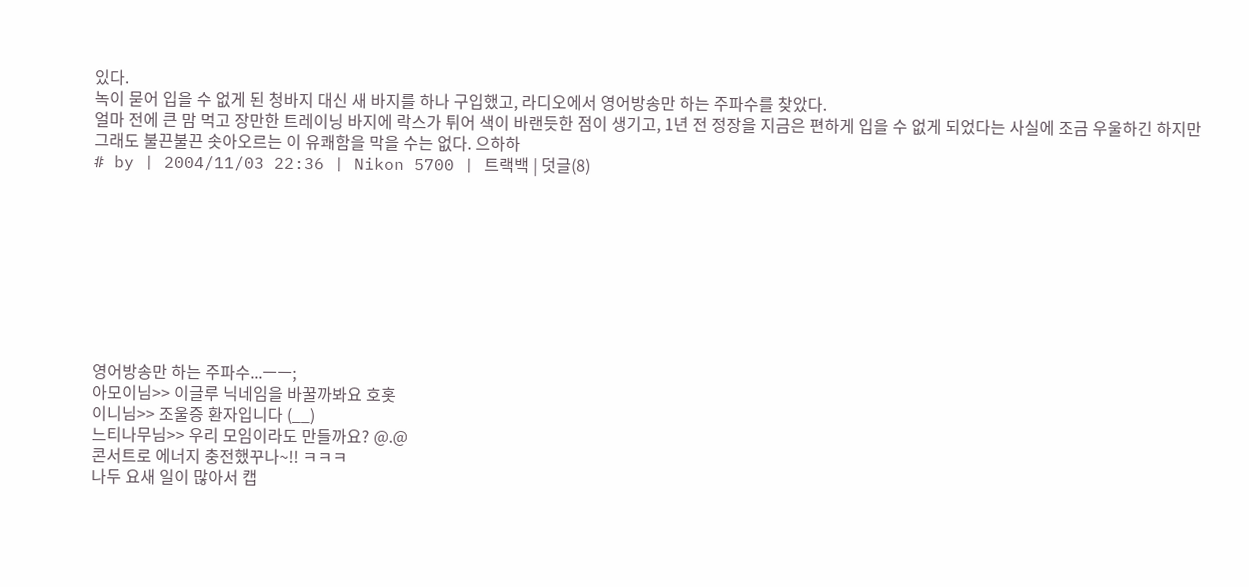있다.
녹이 묻어 입을 수 없게 된 청바지 대신 새 바지를 하나 구입했고, 라디오에서 영어방송만 하는 주파수를 찾았다.
얼마 전에 큰 맘 먹고 장만한 트레이닝 바지에 락스가 튀어 색이 바랜듯한 점이 생기고, 1년 전 정장을 지금은 편하게 입을 수 없게 되었다는 사실에 조금 우울하긴 하지만 그래도 불끈불끈 솟아오르는 이 유쾌함을 막을 수는 없다. 으하하
# by | 2004/11/03 22:36 | Nikon 5700 | 트랙백 | 덧글(8)









영어방송만 하는 주파수...ㅡㅡ;
아모이님>> 이글루 닉네임을 바꿀까봐요 호홋
이니님>> 조울증 환자입니다 (__)
느티나무님>> 우리 모임이라도 만들까요? @.@
콘서트로 에너지 충전했꾸나~!! ㅋㅋㅋ
나두 요새 일이 많아서 캡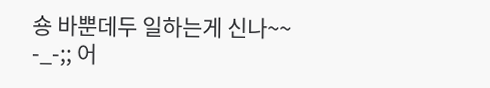숑 바뿐데두 일하는게 신나~~
-_-;; 어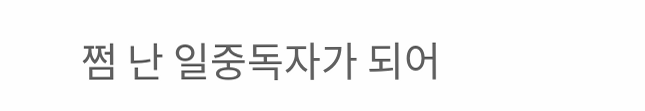쩜 난 일중독자가 되어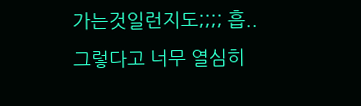가는것일런지도;;;; 흡..
그렇다고 너무 열심히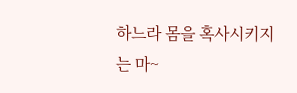하느라 몸을 혹사시키지는 마~